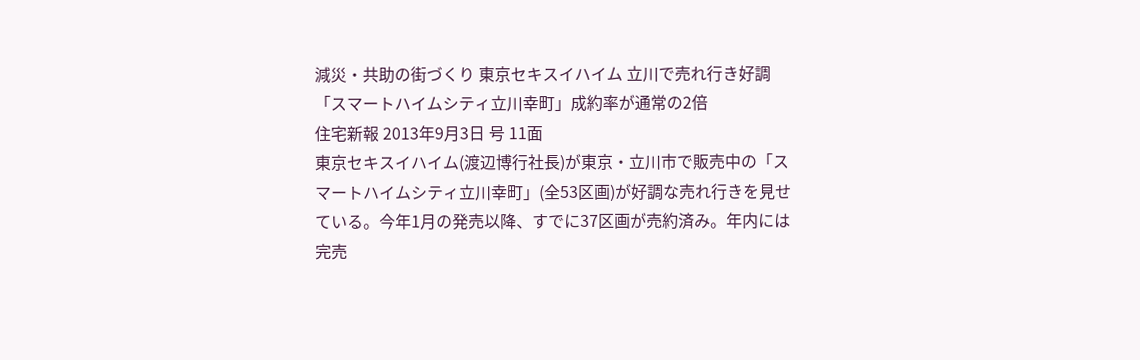減災・共助の街づくり 東京セキスイハイム 立川で売れ行き好調 「スマートハイムシティ立川幸町」成約率が通常の2倍
住宅新報 2013年9月3日 号 11面
東京セキスイハイム(渡辺博行社長)が東京・立川市で販売中の「スマートハイムシティ立川幸町」(全53区画)が好調な売れ行きを見せている。今年1月の発売以降、すでに37区画が売約済み。年内には完売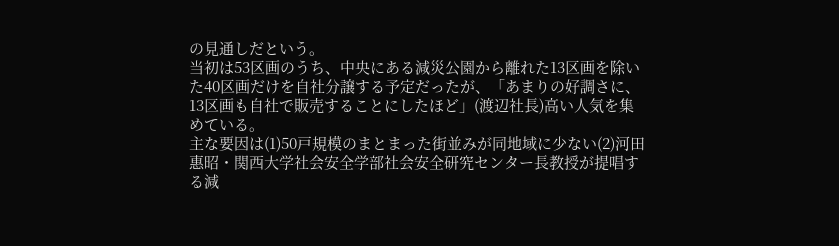の見通しだという。
当初は53区画のうち、中央にある減災公園から離れた13区画を除いた40区画だけを自社分譲する予定だったが、「あまりの好調さに、13区画も自社で販売することにしたほど」(渡辺社長)高い人気を集めている。
主な要因は(1)50戸規模のまとまった街並みが同地域に少ない(2)河田惠昭・関西大学社会安全学部社会安全研究センター長教授が提唱する減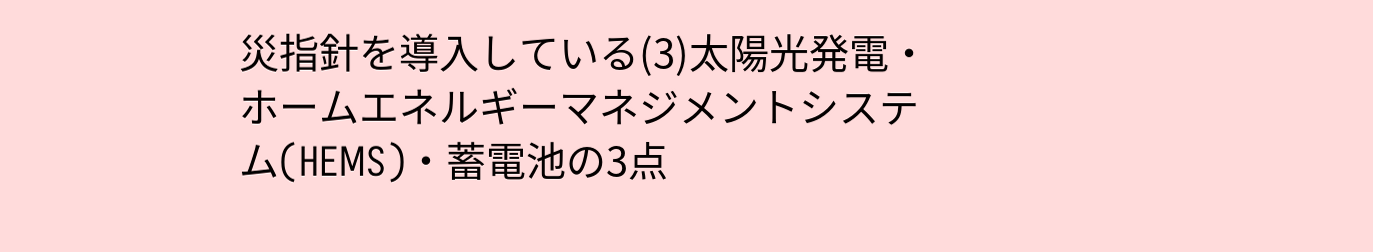災指針を導入している(3)太陽光発電・ホームエネルギーマネジメントシステム(HEMS)・蓄電池の3点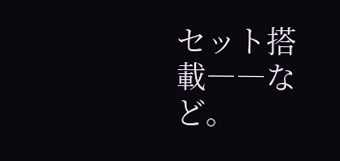セット搭載――など。